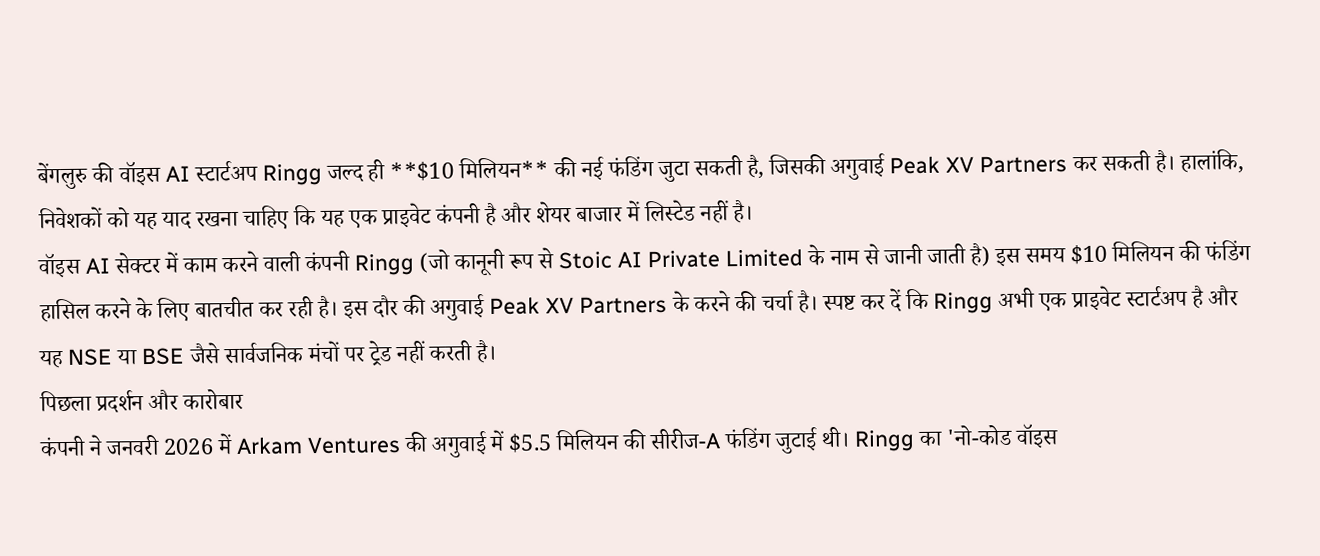बेंगलुरु की वॉइस AI स्टार्टअप Ringg जल्द ही **$10 मिलियन** की नई फंडिंग जुटा सकती है, जिसकी अगुवाई Peak XV Partners कर सकती है। हालांकि, निवेशकों को यह याद रखना चाहिए कि यह एक प्राइवेट कंपनी है और शेयर बाजार में लिस्टेड नहीं है।
वॉइस AI सेक्टर में काम करने वाली कंपनी Ringg (जो कानूनी रूप से Stoic AI Private Limited के नाम से जानी जाती है) इस समय $10 मिलियन की फंडिंग हासिल करने के लिए बातचीत कर रही है। इस दौर की अगुवाई Peak XV Partners के करने की चर्चा है। स्पष्ट कर दें कि Ringg अभी एक प्राइवेट स्टार्टअप है और यह NSE या BSE जैसे सार्वजनिक मंचों पर ट्रेड नहीं करती है।
पिछला प्रदर्शन और कारोबार
कंपनी ने जनवरी 2026 में Arkam Ventures की अगुवाई में $5.5 मिलियन की सीरीज-A फंडिंग जुटाई थी। Ringg का 'नो-कोड वॉइस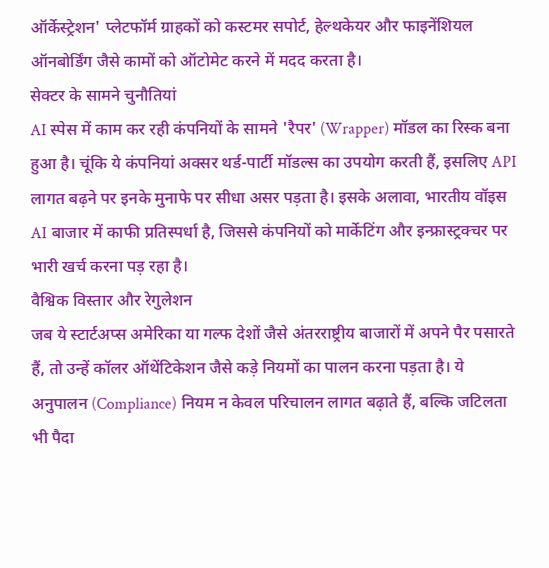ऑर्केस्ट्रेशन' प्लेटफॉर्म ग्राहकों को कस्टमर सपोर्ट, हेल्थकेयर और फाइनेंशियल ऑनबोर्डिंग जैसे कामों को ऑटोमेट करने में मदद करता है।
सेक्टर के सामने चुनौतियां
AI स्पेस में काम कर रही कंपनियों के सामने 'रैपर' (Wrapper) मॉडल का रिस्क बना हुआ है। चूंकि ये कंपनियां अक्सर थर्ड-पार्टी मॉडल्स का उपयोग करती हैं, इसलिए API लागत बढ़ने पर इनके मुनाफे पर सीधा असर पड़ता है। इसके अलावा, भारतीय वॉइस AI बाजार में काफी प्रतिस्पर्धा है, जिससे कंपनियों को मार्केटिंग और इन्फ्रास्ट्रक्चर पर भारी खर्च करना पड़ रहा है।
वैश्विक विस्तार और रेगुलेशन
जब ये स्टार्टअप्स अमेरिका या गल्फ देशों जैसे अंतरराष्ट्रीय बाजारों में अपने पैर पसारते हैं, तो उन्हें कॉलर ऑथेंटिकेशन जैसे कड़े नियमों का पालन करना पड़ता है। ये अनुपालन (Compliance) नियम न केवल परिचालन लागत बढ़ाते हैं, बल्कि जटिलता भी पैदा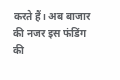करते हैं। अब बाजार की नजर इस फंडिंग की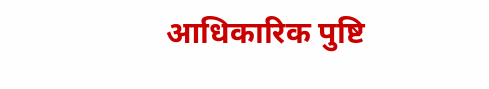आधिकारिक पुष्टि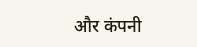और कंपनी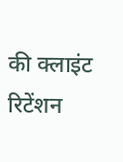की क्लाइंट रिटेंशन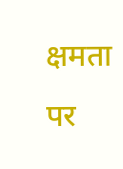क्षमता पर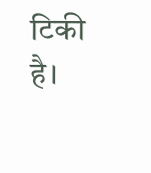टिकी है।